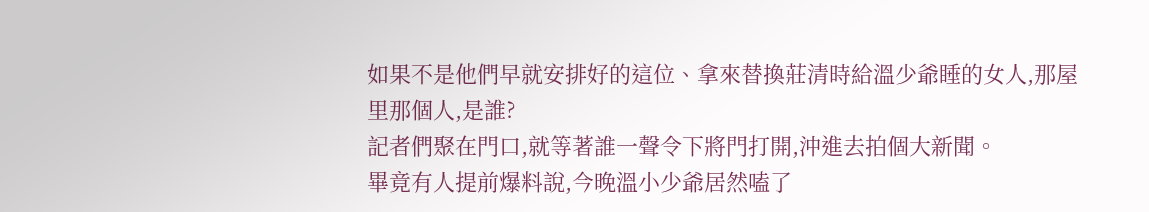如果不是他們早就安排好的這位、拿來替換莊清時給溫少爺睡的女人,那屋里那個人,是誰?
記者們聚在門口,就等著誰一聲令下將門打開,沖進去拍個大新聞。
畢竟有人提前爆料說,今晚溫小少爺居然嗑了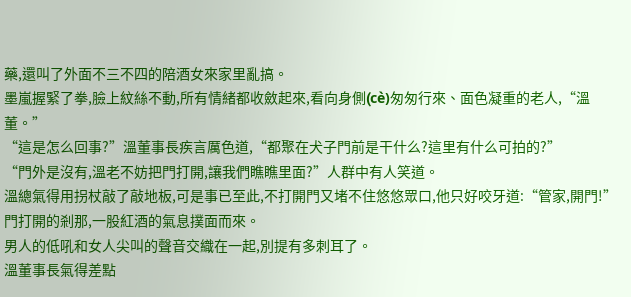藥,還叫了外面不三不四的陪酒女來家里亂搞。
墨嵐握緊了拳,臉上紋絲不動,所有情緒都收斂起來,看向身側(cè)匆匆行來、面色凝重的老人,“溫董。”
“這是怎么回事?”溫董事長疾言厲色道,“都聚在犬子門前是干什么?這里有什么可拍的?”
“門外是沒有,溫老不妨把門打開,讓我們瞧瞧里面?”人群中有人笑道。
溫總氣得用拐杖敲了敲地板,可是事已至此,不打開門又堵不住悠悠眾口,他只好咬牙道:“管家,開門!”
門打開的剎那,一股紅酒的氣息撲面而來。
男人的低吼和女人尖叫的聲音交織在一起,別提有多刺耳了。
溫董事長氣得差點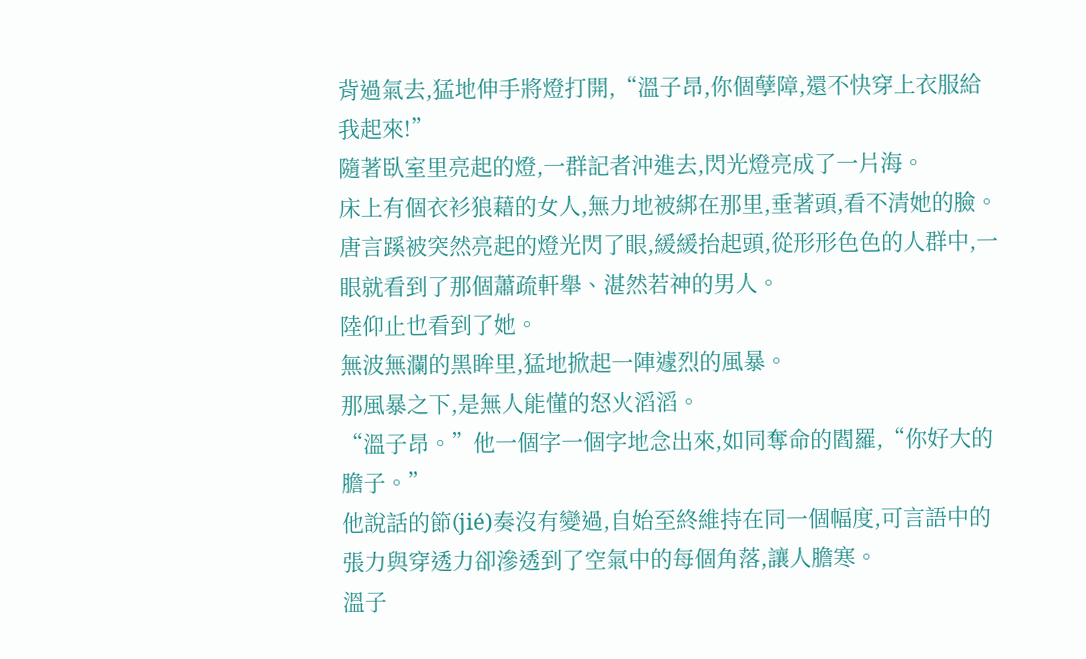背過氣去,猛地伸手將燈打開,“溫子昂,你個孽障,還不快穿上衣服給我起來!”
隨著臥室里亮起的燈,一群記者沖進去,閃光燈亮成了一片海。
床上有個衣衫狼藉的女人,無力地被綁在那里,垂著頭,看不清她的臉。
唐言蹊被突然亮起的燈光閃了眼,緩緩抬起頭,從形形色色的人群中,一眼就看到了那個蕭疏軒舉、湛然若神的男人。
陸仰止也看到了她。
無波無瀾的黑眸里,猛地掀起一陣遽烈的風暴。
那風暴之下,是無人能懂的怒火滔滔。
“溫子昂。”他一個字一個字地念出來,如同奪命的閻羅,“你好大的膽子。”
他說話的節(jié)奏沒有變過,自始至終維持在同一個幅度,可言語中的張力與穿透力卻滲透到了空氣中的每個角落,讓人膽寒。
溫子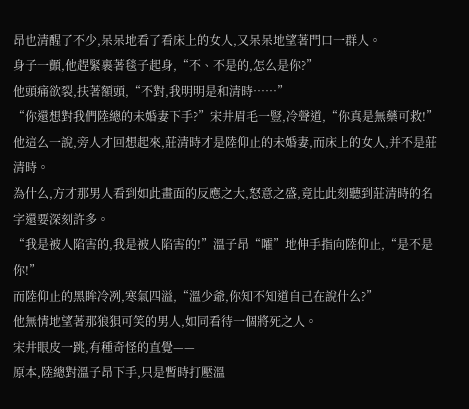昂也清醒了不少,呆呆地看了看床上的女人,又呆呆地望著門口一群人。
身子一顫,他趕緊裹著毯子起身,“不、不是的,怎么是你?”
他頭痛欲裂,扶著額頭,“不對,我明明是和清時……”
“你還想對我們陸總的未婚妻下手?”宋井眉毛一豎,冷聲道,“你真是無藥可救!”
他這么一說,旁人才回想起來,莊清時才是陸仰止的未婚妻,而床上的女人,并不是莊清時。
為什么,方才那男人看到如此畫面的反應之大,怒意之盛,竟比此刻聽到莊清時的名字還要深刻許多。
“我是被人陷害的,我是被人陷害的!”溫子昂“嚯”地伸手指向陸仰止,“是不是你!”
而陸仰止的黑眸冷冽,寒氣四溢,“溫少爺,你知不知道自己在說什么?”
他無情地望著那狼狽可笑的男人,如同看待一個將死之人。
宋井眼皮一跳,有種奇怪的直覺——
原本,陸總對溫子昂下手,只是暫時打壓溫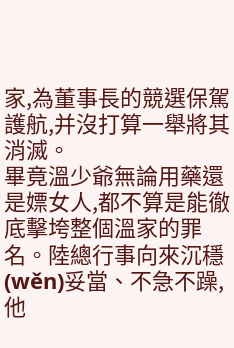家,為董事長的競選保駕護航,并沒打算一舉將其消滅。
畢竟溫少爺無論用藥還是嫖女人,都不算是能徹底擊垮整個溫家的罪名。陸總行事向來沉穩(wěn)妥當、不急不躁,他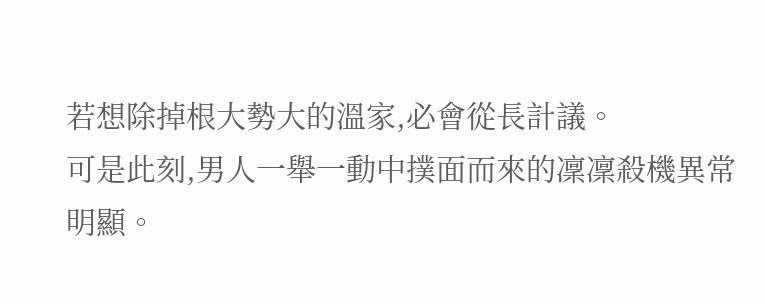若想除掉根大勢大的溫家,必會從長計議。
可是此刻,男人一舉一動中撲面而來的凜凜殺機異常明顯。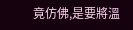竟仿佛,是要將溫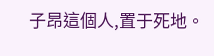子昂這個人,置于死地。